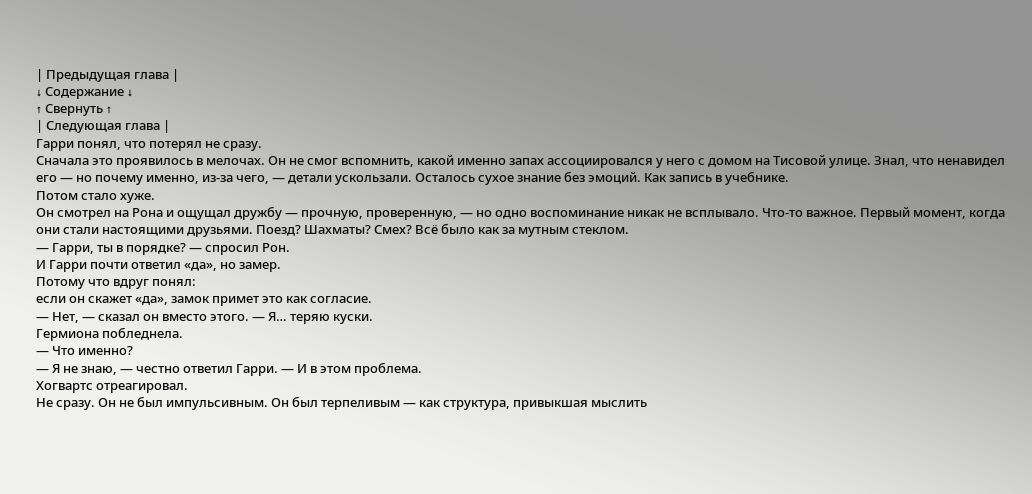| Предыдущая глава |
↓ Содержание ↓
↑ Свернуть ↑
| Следующая глава |
Гарри понял, что потерял не сразу.
Сначала это проявилось в мелочах. Он не смог вспомнить, какой именно запах ассоциировался у него с домом на Тисовой улице. Знал, что ненавидел его — но почему именно, из-за чего, — детали ускользали. Осталось сухое знание без эмоций. Как запись в учебнике.
Потом стало хуже.
Он смотрел на Рона и ощущал дружбу — прочную, проверенную, — но одно воспоминание никак не всплывало. Что-то важное. Первый момент, когда они стали настоящими друзьями. Поезд? Шахматы? Смех? Всё было как за мутным стеклом.
— Гарри, ты в порядке? — спросил Рон.
И Гарри почти ответил «да», но замер.
Потому что вдруг понял:
если он скажет «да», замок примет это как согласие.
— Нет, — сказал он вместо этого. — Я… теряю куски.
Гермиона побледнела.
— Что именно?
— Я не знаю, — честно ответил Гарри. — И в этом проблема.
Хогвартс отреагировал.
Не сразу. Он не был импульсивным. Он был терпеливым — как структура, привыкшая мыслить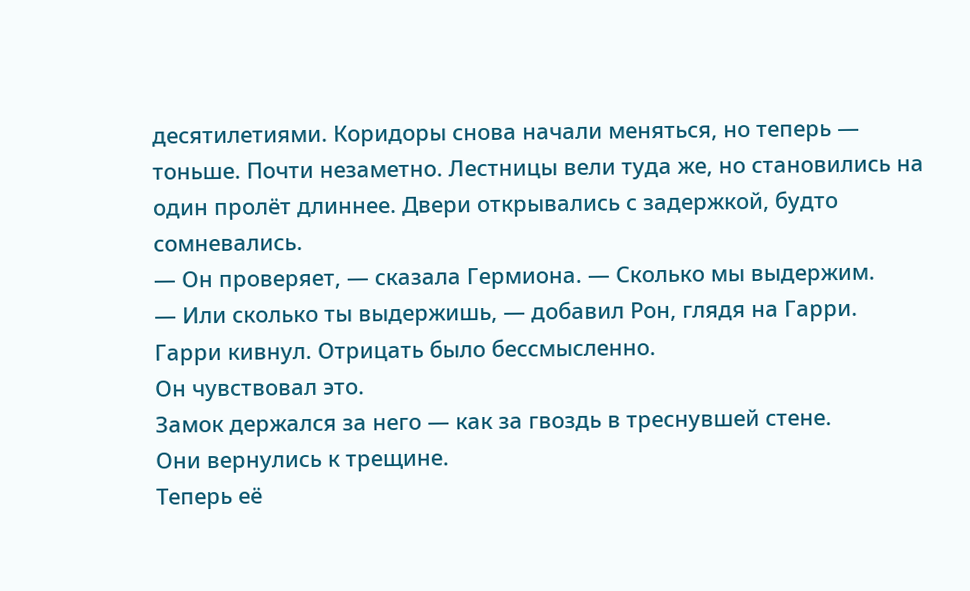десятилетиями. Коридоры снова начали меняться, но теперь — тоньше. Почти незаметно. Лестницы вели туда же, но становились на один пролёт длиннее. Двери открывались с задержкой, будто сомневались.
— Он проверяет, — сказала Гермиона. — Сколько мы выдержим.
— Или сколько ты выдержишь, — добавил Рон, глядя на Гарри.
Гарри кивнул. Отрицать было бессмысленно.
Он чувствовал это.
Замок держался за него — как за гвоздь в треснувшей стене.
Они вернулись к трещине.
Теперь её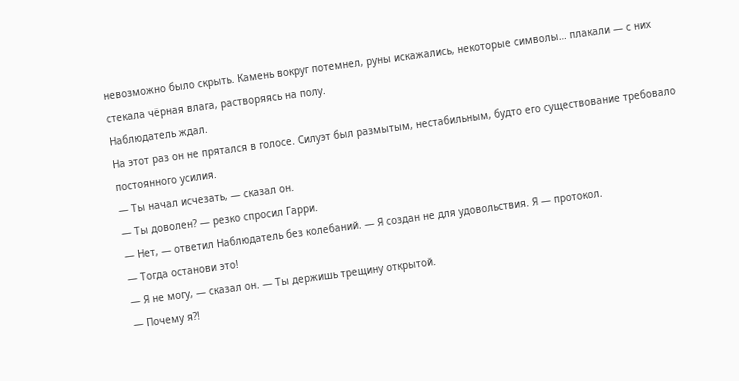невозможно было скрыть. Камень вокруг потемнел, руны искажались, некоторые символы… плакали — с них стекала чёрная влага, растворяясь на полу.
Наблюдатель ждал.
На этот раз он не прятался в голосе. Силуэт был размытым, нестабильным, будто его существование требовало постоянного усилия.
— Ты начал исчезать, — сказал он.
— Ты доволен? — резко спросил Гарри.
— Нет, — ответил Наблюдатель без колебаний. — Я создан не для удовольствия. Я — протокол.
— Тогда останови это!
— Я не могу, — сказал он. — Ты держишь трещину открытой.
— Почему я?!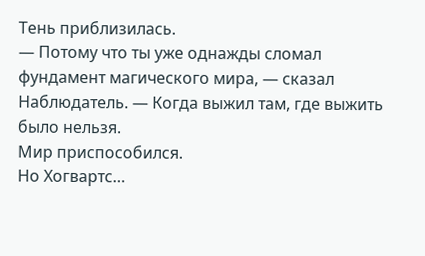Тень приблизилась.
— Потому что ты уже однажды сломал фундамент магического мира, — сказал Наблюдатель. — Когда выжил там, где выжить было нельзя.
Мир приспособился.
Но Хогвартс…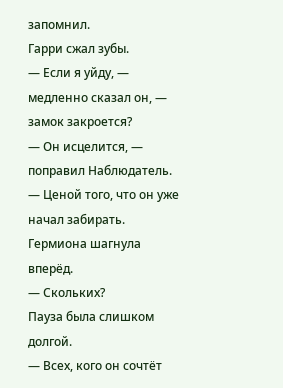запомнил.
Гарри сжал зубы.
— Если я уйду, — медленно сказал он, — замок закроется?
— Он исцелится, — поправил Наблюдатель. — Ценой того, что он уже начал забирать.
Гермиона шагнула вперёд.
— Скольких?
Пауза была слишком долгой.
— Всех, кого он сочтёт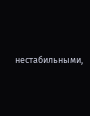нестабильными,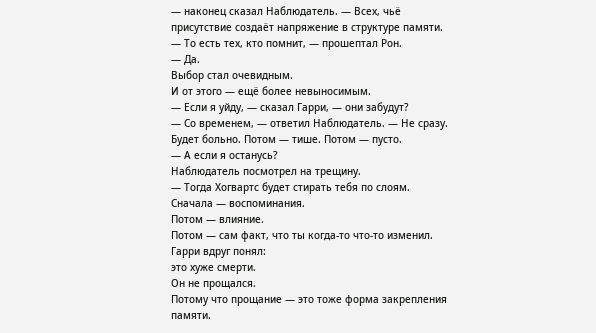— наконец сказал Наблюдатель. — Всех, чьё присутствие создаёт напряжение в структуре памяти.
— То есть тех, кто помнит, — прошептал Рон.
— Да.
Выбор стал очевидным.
И от этого — ещё более невыносимым.
— Если я уйду, — сказал Гарри, — они забудут?
— Со временем, — ответил Наблюдатель. — Не сразу. Будет больно. Потом — тише. Потом — пусто.
— А если я останусь?
Наблюдатель посмотрел на трещину.
— Тогда Хогвартс будет стирать тебя по слоям.
Сначала — воспоминания.
Потом — влияние.
Потом — сам факт, что ты когда-то что-то изменил.
Гарри вдруг понял:
это хуже смерти.
Он не прощался.
Потому что прощание — это тоже форма закрепления памяти.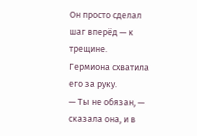Он просто сделал шаг вперёд — к трещине.
Гермиона схватила его за руку.
— Ты не обязан, — сказала она, и в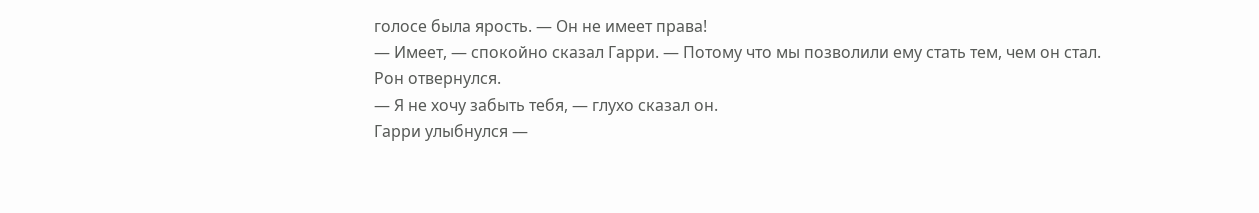голосе была ярость. — Он не имеет права!
— Имеет, — спокойно сказал Гарри. — Потому что мы позволили ему стать тем, чем он стал.
Рон отвернулся.
— Я не хочу забыть тебя, — глухо сказал он.
Гарри улыбнулся —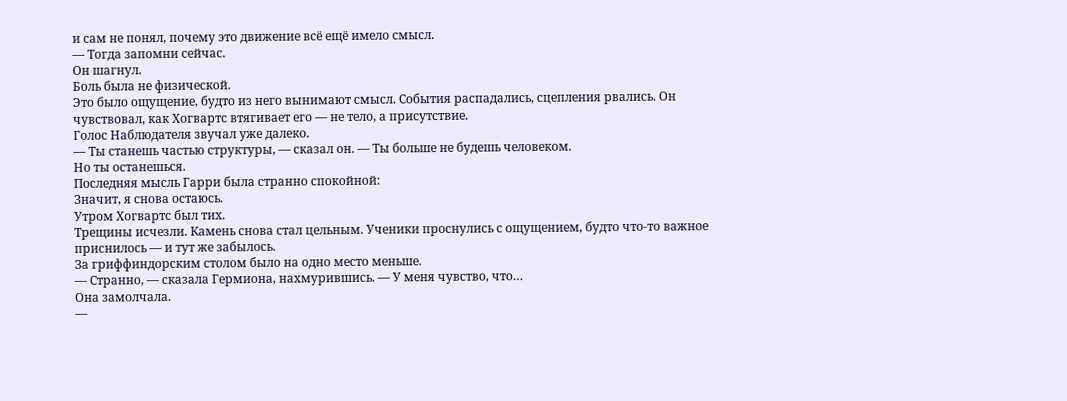и сам не понял, почему это движение всё ещё имело смысл.
— Тогда запомни сейчас.
Он шагнул.
Боль была не физической.
Это было ощущение, будто из него вынимают смысл. События распадались, сцепления рвались. Он чувствовал, как Хогвартс втягивает его — не тело, а присутствие.
Голос Наблюдателя звучал уже далеко.
— Ты станешь частью структуры, — сказал он. — Ты больше не будешь человеком.
Но ты останешься.
Последняя мысль Гарри была странно спокойной:
Значит, я снова остаюсь.
Утром Хогвартс был тих.
Трещины исчезли. Камень снова стал цельным. Ученики проснулись с ощущением, будто что-то важное приснилось — и тут же забылось.
За гриффиндорским столом было на одно место меньше.
— Странно, — сказала Гермиона, нахмурившись. — У меня чувство, что…
Она замолчала.
—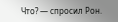Что? — спросил Рон.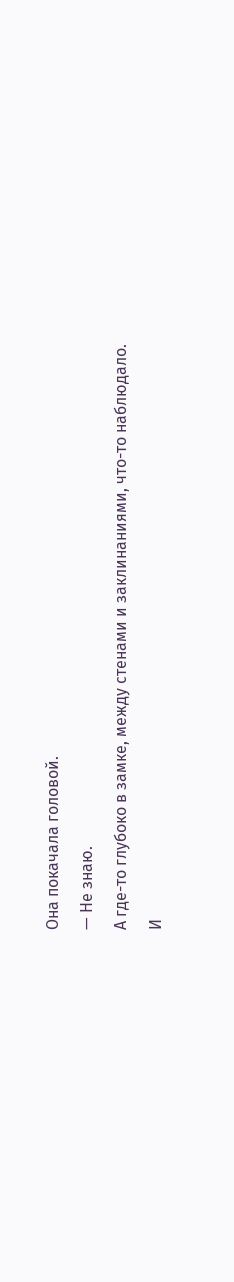Она покачала головой.
— Не знаю.
А где-то глубоко в замке, между стенами и заклинаниями, что-то наблюдало.
И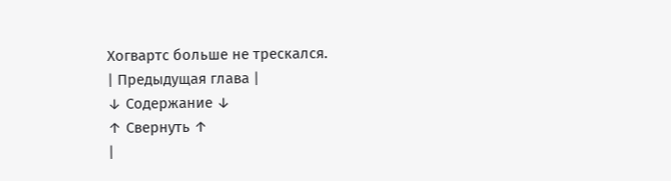Хогвартс больше не трескался.
| Предыдущая глава |
↓ Содержание ↓
↑ Свернуть ↑
|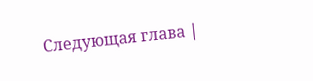Следующая глава |